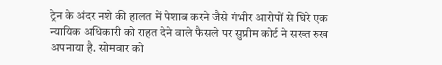ट्रेन के अंदर नशे की हालत में पेशाब करने जैसे गंभीर आरोपों से घिरे एक न्यायिक अधिकारी को राहत देने वाले फैसले पर सुप्रीम कोर्ट ने सख्त रुख अपनाया है. सोमवार को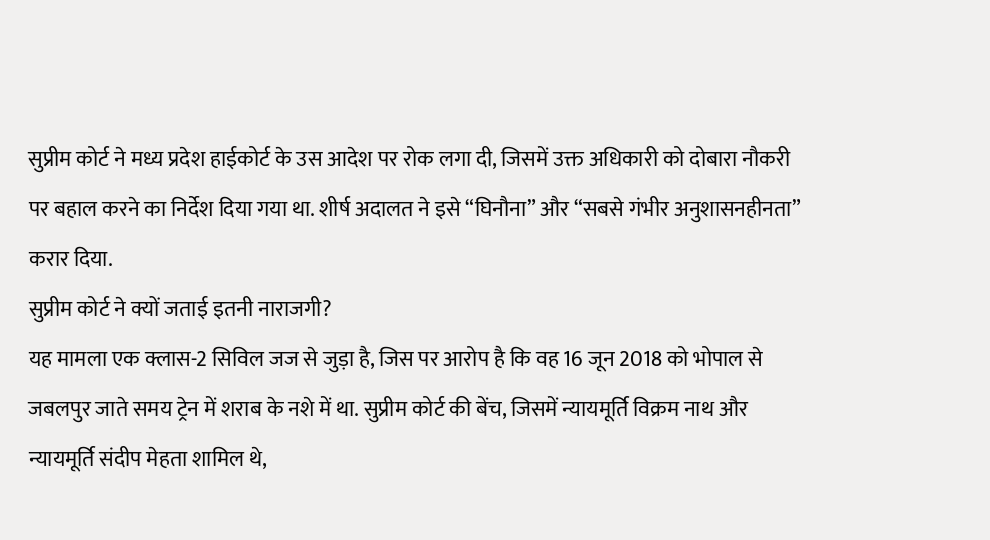सुप्रीम कोर्ट ने मध्य प्रदेश हाईकोर्ट के उस आदेश पर रोक लगा दी, जिसमें उक्त अधिकारी को दोबारा नौकरी पर बहाल करने का निर्देश दिया गया था. शीर्ष अदालत ने इसे “घिनौना” और “सबसे गंभीर अनुशासनहीनता” करार दिया.
सुप्रीम कोर्ट ने क्यों जताई इतनी नाराजगी?
यह मामला एक क्लास-2 सिविल जज से जुड़ा है, जिस पर आरोप है कि वह 16 जून 2018 को भोपाल से जबलपुर जाते समय ट्रेन में शराब के नशे में था. सुप्रीम कोर्ट की बेंच, जिसमें न्यायमूर्ति विक्रम नाथ और न्यायमूर्ति संदीप मेहता शामिल थे,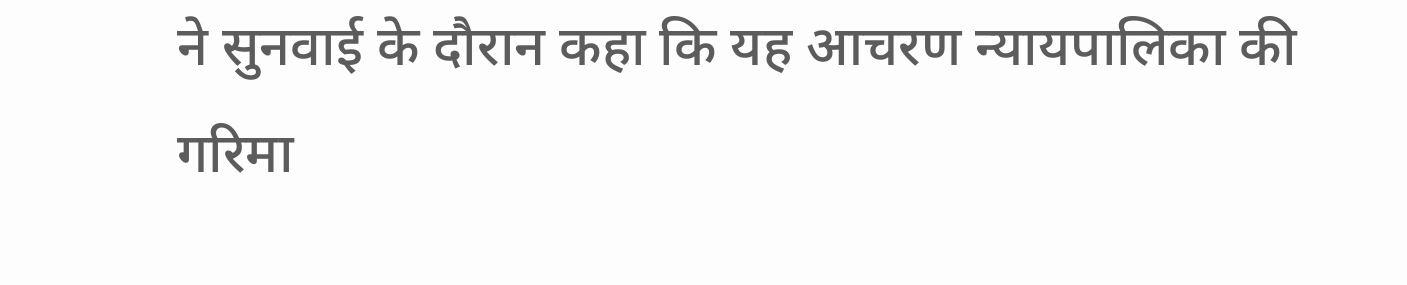ने सुनवाई के दौरान कहा कि यह आचरण न्यायपालिका की गरिमा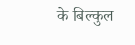के बिल्कुल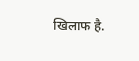खिलाफ है.